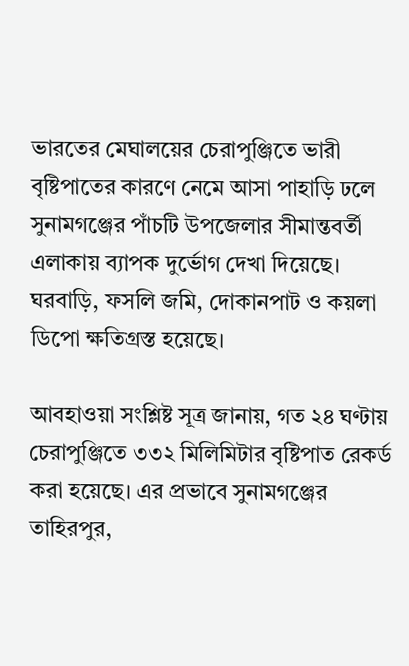ভারতের মেঘালয়ের চেরাপুঞ্জিতে ভারী বৃষ্টিপাতের কারণে নেমে আসা পাহাড়ি ঢলে সুনামগঞ্জের পাঁচটি উপজেলার সীমান্তবর্তী এলাকায় ব্যাপক দুর্ভোগ দেখা দিয়েছে। ঘরবাড়ি, ফসলি জমি, দোকানপাট ও কয়লা ডিপো ক্ষতিগ্রস্ত হয়েছে।

আবহাওয়া সংশ্লিষ্ট সূত্র জানায়, গত ২৪ ঘণ্টায় চেরাপুঞ্জিতে ৩৩২ মিলিমিটার বৃষ্টিপাত রেকর্ড করা হয়েছে। এর প্রভাবে সুনামগঞ্জের তাহিরপুর,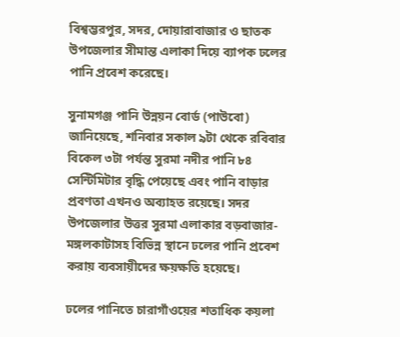বিশ্বম্ভরপুর, সদর, দোয়ারাবাজার ও ছাতক উপজেলার সীমান্ত এলাকা দিয়ে ব্যাপক ঢলের পানি প্রবেশ করেছে।

সুনামগঞ্জ পানি উন্নয়ন বোর্ড (পাউবো) জানিয়েছে, শনিবার সকাল ৯টা থেকে রবিবার বিকেল ৩টা পর্যন্ত সুরমা নদীর পানি ৮৪ সেন্টিমিটার বৃদ্ধি পেয়েছে এবং পানি বাড়ার প্রবণতা এখনও অব্যাহত রয়েছে। সদর উপজেলার উত্তর সুরমা এলাকার বড়বাজার-মঙ্গলকাটাসহ বিভিন্ন স্থানে ঢলের পানি প্রবেশ করায় ব্যবসায়ীদের ক্ষয়ক্ষতি হয়েছে।

ঢলের পানিতে চারাগাঁওয়ের শতাধিক কয়লা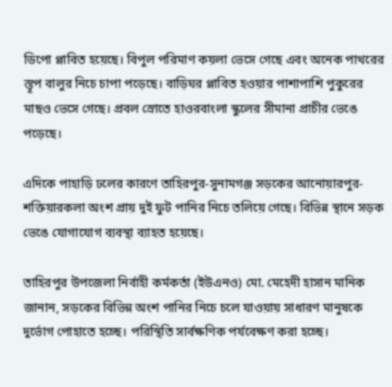ডিপো প্লাবিত হয়েছে। বিপুল পরিমাণ কয়লা ভেসে গেছে এবং অনেক পাথরের স্তূপ বালুর নিচে চাপা পড়েছে। বাড়িঘর প্লাবিত হওয়ার পাশাপাশি পুকুরের মাছও ভেসে গেছে। প্রবল স্রোতে হাওরবাংলা স্কুলের সীমানা প্রাচীর ভেঙে পড়েছে।

এদিকে পাহাড়ি ঢলের কারণে তাহিরপুর-সুনামগঞ্জ সড়কের আনোয়ারপুর-শক্তিয়ারকলা অংশ প্রায় দুই ফুট পানির নিচে তলিয়ে গেছে। বিভিন্ন স্থানে সড়ক ভেঙে যোগাযোগ ব্যবস্থা ব্যাহত হয়েছে।

তাহিরপুর উপজেলা নির্বাহী কর্মকর্তা (ইউএনও) মো. মেহেদী হাসান মানিক জানান, সড়কের বিভিন্ন অংশ পানির নিচে চলে যাওয়ায় সাধারণ মানুষকে দুর্ভোগ পোহাতে হচ্ছে। পরিস্থিতি সার্বক্ষণিক পর্যবেক্ষণ করা হচ্ছে।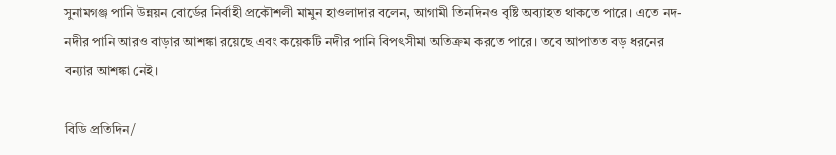সুনামগঞ্জ পানি উন্নয়ন বোর্ডের নির্বাহী প্রকৌশলী মামুন হাওলাদার বলেন, আগামী তিনদিনও বৃষ্টি অব্যাহত থাকতে পারে। এতে নদ-নদীর পানি আরও বাড়ার আশঙ্কা রয়েছে এবং কয়েকটি নদীর পানি বিপৎসীমা অতিক্রম করতে পারে। তবে আপাতত বড় ধরনের বন্যার আশঙ্কা নেই।

বিডি প্রতিদিন/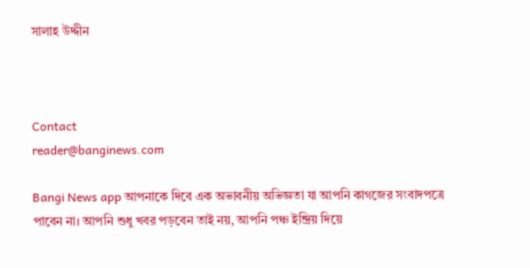সালাহ উদ্দীন



Contact
reader@banginews.com

Bangi News app আপনাকে দিবে এক অভাবনীয় অভিজ্ঞতা যা আপনি কাগজের সংবাদপত্রে পাবেন না। আপনি শুধু খবর পড়বেন তাই নয়, আপনি পঞ্চ ইন্দ্রিয় দিয়ে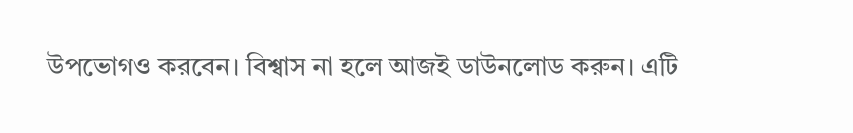উপভোগও করবেন। বিশ্বাস না হলে আজই ডাউনলোড করুন। এটি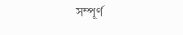সম্পূর্ণ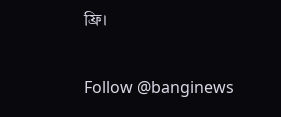ফ্রি।

Follow @banginews